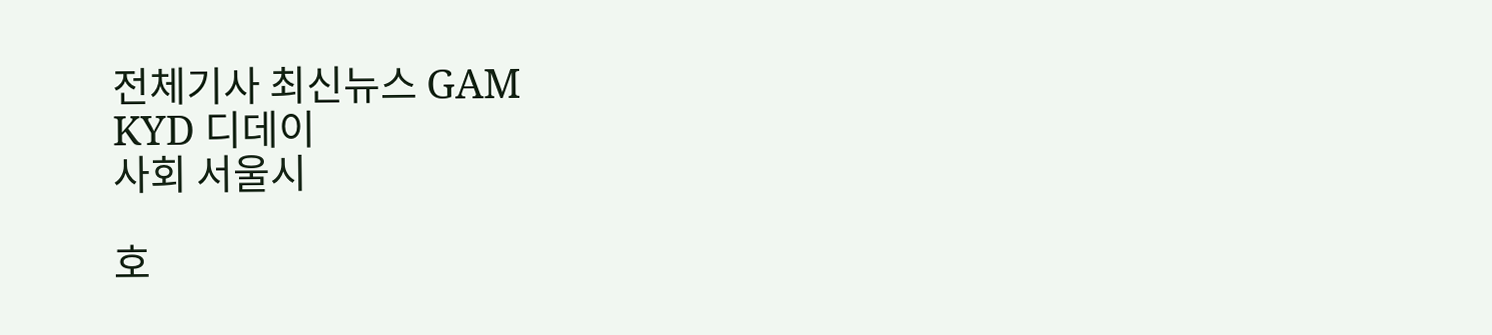전체기사 최신뉴스 GAM
KYD 디데이
사회 서울시

호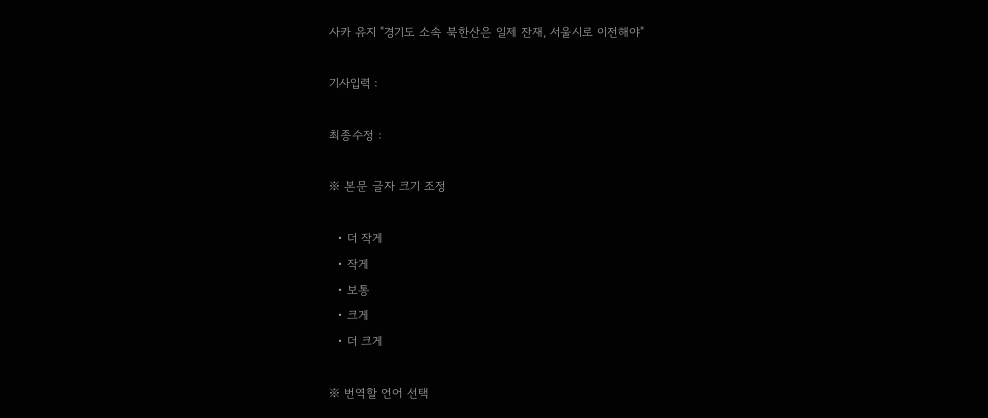사카 유지 "경기도 소속 북한산은 일제 잔재, 서울시로 이전해야"

기사입력 :

최종수정 :

※ 본문 글자 크기 조정

  • 더 작게
  • 작게
  • 보통
  • 크게
  • 더 크게

※ 번역할 언어 선택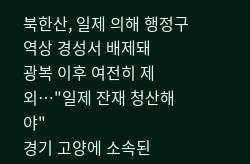북한산, 일제 의해 행정구역상 경성서 배제돼
광복 이후 여전히 제외…"일제 잔재 청산해야"
경기 고양에 소속된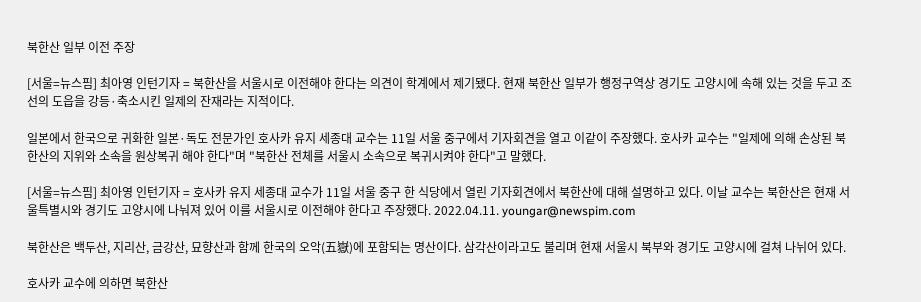북한산 일부 이전 주장

[서울=뉴스핌] 최아영 인턴기자 = 북한산을 서울시로 이전해야 한다는 의견이 학계에서 제기됐다. 현재 북한산 일부가 행정구역상 경기도 고양시에 속해 있는 것을 두고 조선의 도읍을 강등·축소시킨 일제의 잔재라는 지적이다.

일본에서 한국으로 귀화한 일본·독도 전문가인 호사카 유지 세종대 교수는 11일 서울 중구에서 기자회견을 열고 이같이 주장했다. 호사카 교수는 "일제에 의해 손상된 북한산의 지위와 소속을 원상복귀 해야 한다"며 "북한산 전체를 서울시 소속으로 복귀시켜야 한다"고 말했다.

[서울=뉴스핌] 최아영 인턴기자 = 호사카 유지 세종대 교수가 11일 서울 중구 한 식당에서 열린 기자회견에서 북한산에 대해 설명하고 있다. 이날 교수는 북한산은 현재 서울특별시와 경기도 고양시에 나눠져 있어 이를 서울시로 이전해야 한다고 주장했다. 2022.04.11. youngar@newspim.com

북한산은 백두산, 지리산, 금강산, 묘향산과 함께 한국의 오악(五嶽)에 포함되는 명산이다. 삼각산이라고도 불리며 현재 서울시 북부와 경기도 고양시에 걸쳐 나뉘어 있다.

호사카 교수에 의하면 북한산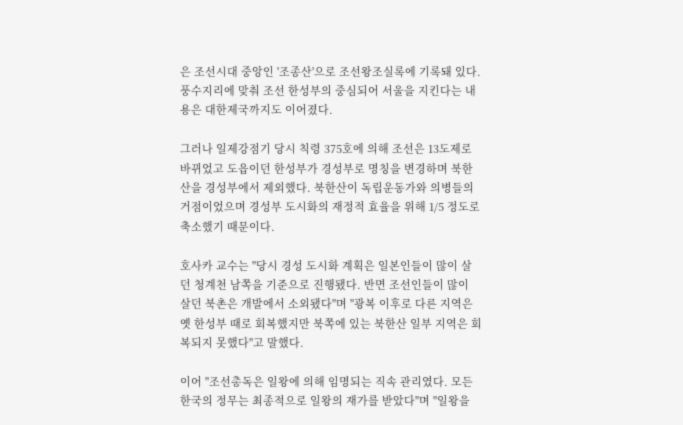은 조선시대 중앙인 '조종산'으로 조선왕조실록에 기록돼 있다. 풍수지리에 맞춰 조선 한성부의 중심되어 서울을 지킨다는 내용은 대한제국까지도 이어졌다.

그러나 일제강점기 당시 칙령 375호에 의해 조선은 13도제로 바뀌었고 도읍이던 한성부가 경성부로 명칭을 변경하며 북한산을 경성부에서 제외했다. 북한산이 독립운동가와 의병들의 거점이었으며 경성부 도시화의 재정적 효율을 위해 1/5 정도로 축소했기 때문이다.

호사카 교수는 "당시 경성 도시화 계획은 일본인들이 많이 살던 청계천 남쪽을 기준으로 진행됐다. 반면 조선인들이 많이 살던 북촌은 개발에서 소외됐다"며 "광복 이후로 다른 지역은 옛 한성부 때로 회복했지만 북쪽에 있는 북한산 일부 지역은 회복되지 못했다"고 말했다.

이어 "조선총독은 일왕에 의해 임명되는 직속 관리였다. 모든 한국의 정무는 최종적으로 일왕의 재가를 받았다"며 "일왕을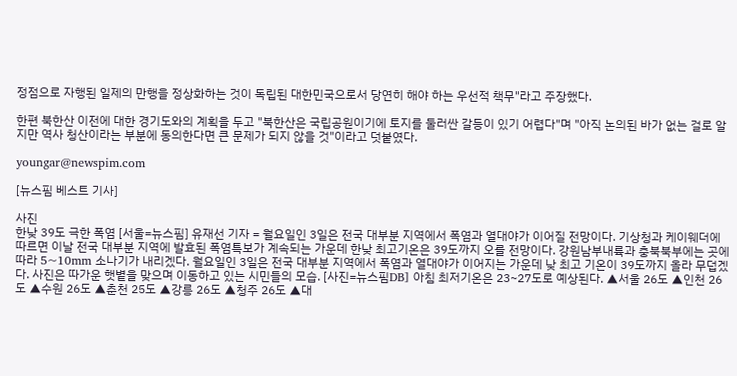정점으로 자행된 일제의 만행을 정상화하는 것이 독립된 대한민국으로서 당연히 해야 하는 우선적 책무"라고 주장했다.

한편 북한산 이전에 대한 경기도와의 계획을 두고 "북한산은 국립공원이기에 토지를 둘러싼 갈등이 있기 어렵다"며 "아직 논의된 바가 없는 걸로 알지만 역사 청산이라는 부분에 동의한다면 큰 문제가 되지 않을 것"이라고 덧붙였다.

youngar@newspim.com

[뉴스핌 베스트 기사]

사진
한낮 39도 극한 폭염 [서울=뉴스핌] 유재선 기자 = 월요일인 3일은 전국 대부분 지역에서 폭염과 열대야가 이어질 전망이다. 기상청과 케이웨더에 따르면 이날 전국 대부분 지역에 발효된 폭염특보가 계속되는 가운데 한낮 최고기온은 39도까지 오를 전망이다. 강원남부내륙과 충북북부에는 곳에 따라 5~10mm 소나기가 내리겠다. 월요일인 3일은 전국 대부분 지역에서 폭염과 열대야가 이어지는 가운데 낮 최고 기온이 39도까지 올라 무덥겠다. 사진은 따가운 햇볕을 맞으며 이동하고 있는 시민들의 모습. [사진=뉴스핌DB] 아침 최저기온은 23~27도로 예상된다. ▲서울 26도 ▲인천 26도 ▲수원 26도 ▲춘천 25도 ▲강릉 26도 ▲청주 26도 ▲대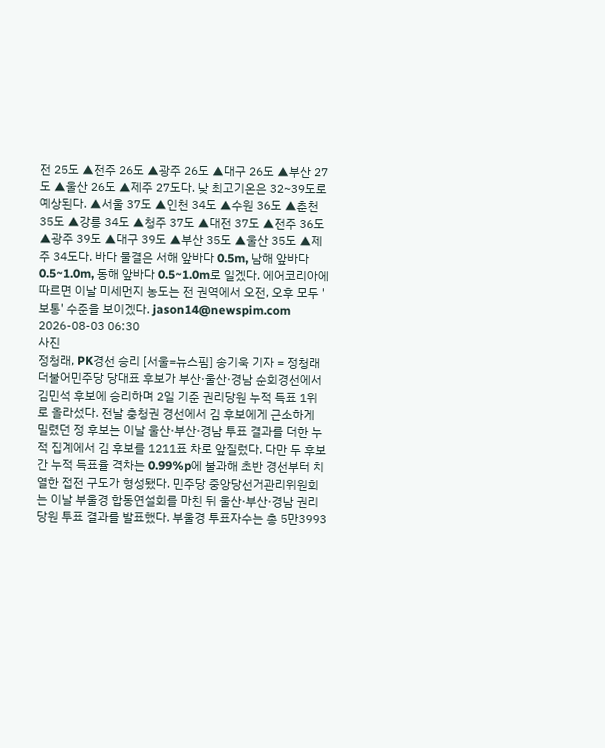전 25도 ▲전주 26도 ▲광주 26도 ▲대구 26도 ▲부산 27도 ▲울산 26도 ▲제주 27도다. 낮 최고기온은 32~39도로 예상된다. ▲서울 37도 ▲인천 34도 ▲수원 36도 ▲춘천 35도 ▲강릉 34도 ▲청주 37도 ▲대전 37도 ▲전주 36도 ▲광주 39도 ▲대구 39도 ▲부산 35도 ▲울산 35도 ▲제주 34도다. 바다 물결은 서해 앞바다 0.5m, 남해 앞바다 0.5~1.0m, 동해 앞바다 0.5~1.0m로 일겠다. 에어코리아에 따르면 이날 미세먼지 농도는 전 권역에서 오전, 오후 모두 '보통' 수준을 보이겠다. jason14@newspim.com 2026-08-03 06:30
사진
정청래, PK경선 승리 [서울=뉴스핌] 송기욱 기자 = 정청래 더불어민주당 당대표 후보가 부산·울산·경남 순회경선에서 김민석 후보에 승리하며 2일 기준 권리당원 누적 득표 1위로 올라섰다. 전날 충청권 경선에서 김 후보에게 근소하게 밀렸던 정 후보는 이날 울산·부산·경남 투표 결과를 더한 누적 집계에서 김 후보를 1211표 차로 앞질렀다. 다만 두 후보 간 누적 득표율 격차는 0.99%p에 불과해 초반 경선부터 치열한 접전 구도가 형성됐다. 민주당 중앙당선거관리위원회는 이날 부울경 합동연설회를 마친 뒤 울산·부산·경남 권리당원 투표 결과를 발표했다. 부울경 투표자수는 총 5만3993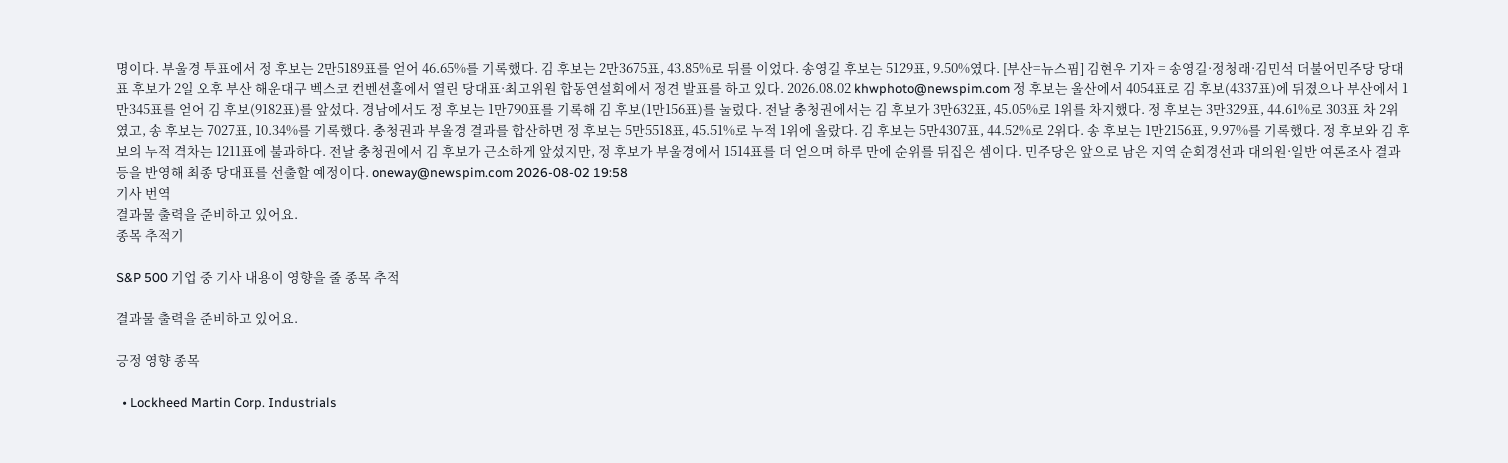명이다. 부울경 투표에서 정 후보는 2만5189표를 얻어 46.65%를 기록했다. 김 후보는 2만3675표, 43.85%로 뒤를 이었다. 송영길 후보는 5129표, 9.50%였다. [부산=뉴스핌] 김현우 기자 = 송영길·정청래·김민석 더불어민주당 당대표 후보가 2일 오후 부산 해운대구 벡스코 컨벤션홀에서 열린 당대표·최고위원 합동연설회에서 정견 발표를 하고 있다. 2026.08.02 khwphoto@newspim.com 정 후보는 울산에서 4054표로 김 후보(4337표)에 뒤졌으나 부산에서 1만345표를 얻어 김 후보(9182표)를 앞섰다. 경남에서도 정 후보는 1만790표를 기록해 김 후보(1만156표)를 눌렀다. 전날 충청권에서는 김 후보가 3만632표, 45.05%로 1위를 차지했다. 정 후보는 3만329표, 44.61%로 303표 차 2위였고, 송 후보는 7027표, 10.34%를 기록했다. 충청권과 부울경 결과를 합산하면 정 후보는 5만5518표, 45.51%로 누적 1위에 올랐다. 김 후보는 5만4307표, 44.52%로 2위다. 송 후보는 1만2156표, 9.97%를 기록했다. 정 후보와 김 후보의 누적 격차는 1211표에 불과하다. 전날 충청권에서 김 후보가 근소하게 앞섰지만, 정 후보가 부울경에서 1514표를 더 얻으며 하루 만에 순위를 뒤집은 셈이다. 민주당은 앞으로 남은 지역 순회경선과 대의원·일반 여론조사 결과 등을 반영해 최종 당대표를 선출할 예정이다. oneway@newspim.com 2026-08-02 19:58
기사 번역
결과물 출력을 준비하고 있어요.
종목 추적기

S&P 500 기업 중 기사 내용이 영향을 줄 종목 추적

결과물 출력을 준비하고 있어요.

긍정 영향 종목

  • Lockheed Martin Corp. Industrials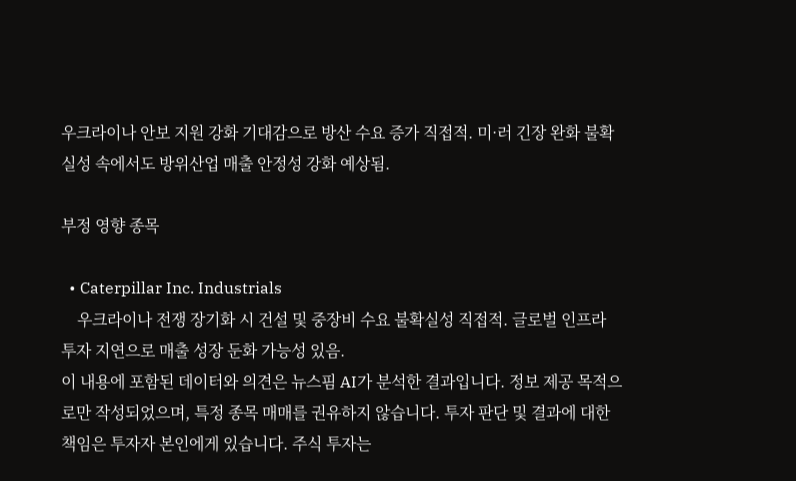우크라이나 안보 지원 강화 기대감으로 방산 수요 증가 직접적. 미·러 긴장 완화 불확실성 속에서도 방위산업 매출 안정성 강화 예상됨.

부정 영향 종목

  • Caterpillar Inc. Industrials
    우크라이나 전쟁 장기화 시 건설 및 중장비 수요 불확실성 직접적. 글로벌 인프라 투자 지연으로 매출 성장 둔화 가능성 있음.
이 내용에 포함된 데이터와 의견은 뉴스핌 AI가 분석한 결과입니다. 정보 제공 목적으로만 작성되었으며, 특정 종목 매매를 권유하지 않습니다. 투자 판단 및 결과에 대한 책임은 투자자 본인에게 있습니다. 주식 투자는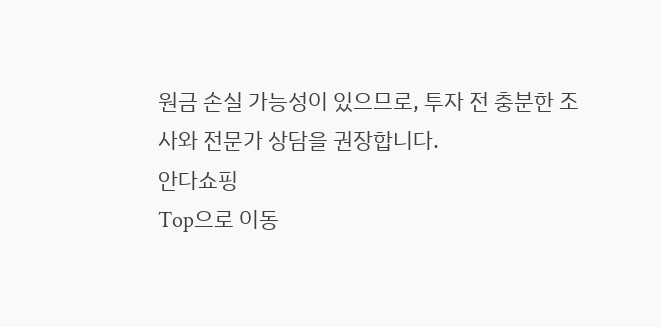원금 손실 가능성이 있으므로, 투자 전 충분한 조사와 전문가 상담을 권장합니다.
안다쇼핑
Top으로 이동